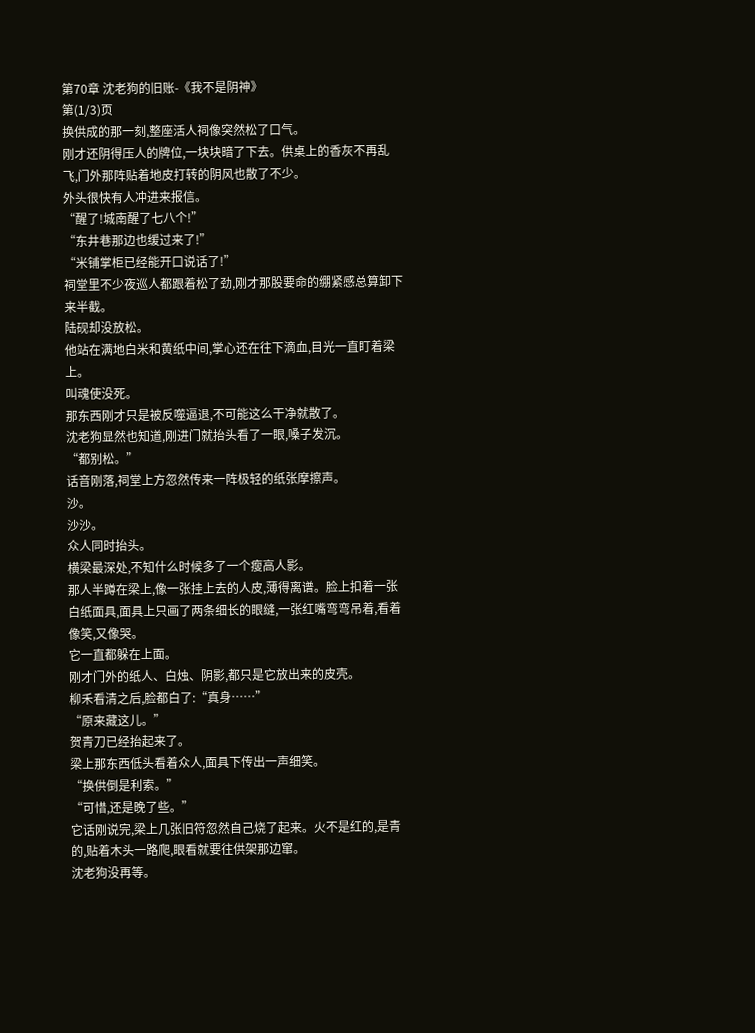第70章 沈老狗的旧账-《我不是阴神》
第(1/3)页
换供成的那一刻,整座活人祠像突然松了口气。
刚才还阴得压人的牌位,一块块暗了下去。供桌上的香灰不再乱飞,门外那阵贴着地皮打转的阴风也散了不少。
外头很快有人冲进来报信。
“醒了!城南醒了七八个!”
“东井巷那边也缓过来了!”
“米铺掌柜已经能开口说话了!”
祠堂里不少夜巡人都跟着松了劲,刚才那股要命的绷紧感总算卸下来半截。
陆砚却没放松。
他站在满地白米和黄纸中间,掌心还在往下滴血,目光一直盯着梁上。
叫魂使没死。
那东西刚才只是被反噬逼退,不可能这么干净就散了。
沈老狗显然也知道,刚进门就抬头看了一眼,嗓子发沉。
“都别松。”
话音刚落,祠堂上方忽然传来一阵极轻的纸张摩擦声。
沙。
沙沙。
众人同时抬头。
横梁最深处,不知什么时候多了一个瘦高人影。
那人半蹲在梁上,像一张挂上去的人皮,薄得离谱。脸上扣着一张白纸面具,面具上只画了两条细长的眼缝,一张红嘴弯弯吊着,看着像笑,又像哭。
它一直都躲在上面。
刚才门外的纸人、白烛、阴影,都只是它放出来的皮壳。
柳禾看清之后,脸都白了:“真身……”
“原来藏这儿。”
贺青刀已经抬起来了。
梁上那东西低头看着众人,面具下传出一声细笑。
“换供倒是利索。”
“可惜,还是晚了些。”
它话刚说完,梁上几张旧符忽然自己烧了起来。火不是红的,是青的,贴着木头一路爬,眼看就要往供架那边窜。
沈老狗没再等。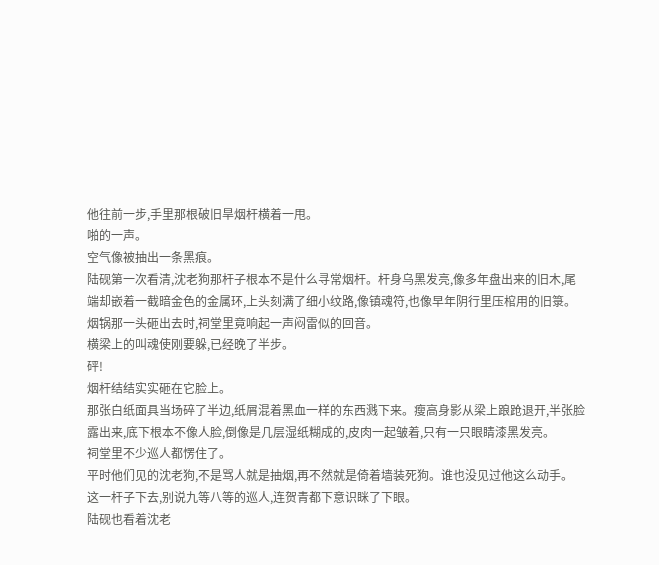他往前一步,手里那根破旧旱烟杆横着一甩。
啪的一声。
空气像被抽出一条黑痕。
陆砚第一次看清,沈老狗那杆子根本不是什么寻常烟杆。杆身乌黑发亮,像多年盘出来的旧木,尾端却嵌着一截暗金色的金属环,上头刻满了细小纹路,像镇魂符,也像早年阴行里压棺用的旧箓。
烟锅那一头砸出去时,祠堂里竟响起一声闷雷似的回音。
横梁上的叫魂使刚要躲,已经晚了半步。
砰!
烟杆结结实实砸在它脸上。
那张白纸面具当场碎了半边,纸屑混着黑血一样的东西溅下来。瘦高身影从梁上踉跄退开,半张脸露出来,底下根本不像人脸,倒像是几层湿纸糊成的,皮肉一起皱着,只有一只眼睛漆黑发亮。
祠堂里不少巡人都愣住了。
平时他们见的沈老狗,不是骂人就是抽烟,再不然就是倚着墙装死狗。谁也没见过他这么动手。
这一杆子下去,别说九等八等的巡人,连贺青都下意识眯了下眼。
陆砚也看着沈老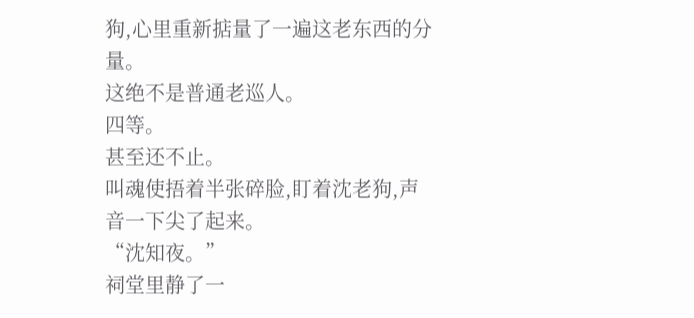狗,心里重新掂量了一遍这老东西的分量。
这绝不是普通老巡人。
四等。
甚至还不止。
叫魂使捂着半张碎脸,盯着沈老狗,声音一下尖了起来。
“沈知夜。”
祠堂里静了一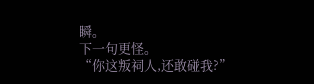瞬。
下一句更怪。
“你这叛祠人,还敢碰我?”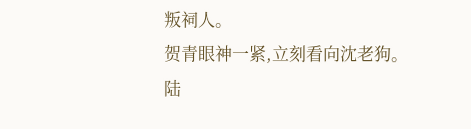叛祠人。
贺青眼神一紧,立刻看向沈老狗。
陆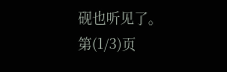砚也听见了。
第(1/3)页